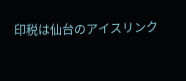印税は仙台のアイスリンク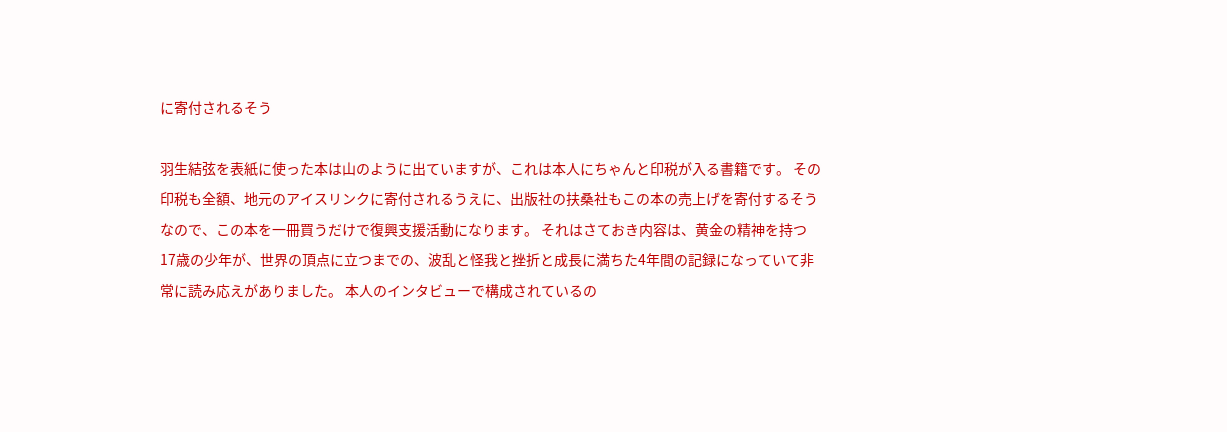に寄付されるそう

羽生結弦を表紙に使った本は山のように出ていますが、これは本人にちゃんと印税が入る書籍です。 その印税も全額、地元のアイスリンクに寄付されるうえに、出版社の扶桑社もこの本の売上げを寄付するそうなので、この本を一冊買うだけで復興支援活動になります。 それはさておき内容は、黄金の精神を持つ17歳の少年が、世界の頂点に立つまでの、波乱と怪我と挫折と成長に満ちた4年間の記録になっていて非常に読み応えがありました。 本人のインタビューで構成されているの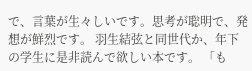で、言葉が生々しいです。思考が聡明で、発想が鮮烈です。 羽生結弦と同世代か、年下の学生に是非読んで欲しい本です。 「も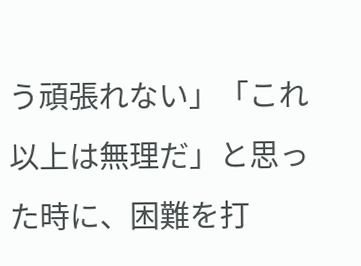う頑張れない」「これ以上は無理だ」と思った時に、困難を打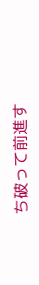ち破って前進す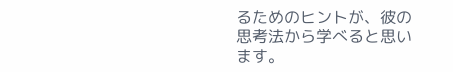るためのヒントが、彼の思考法から学べると思います。